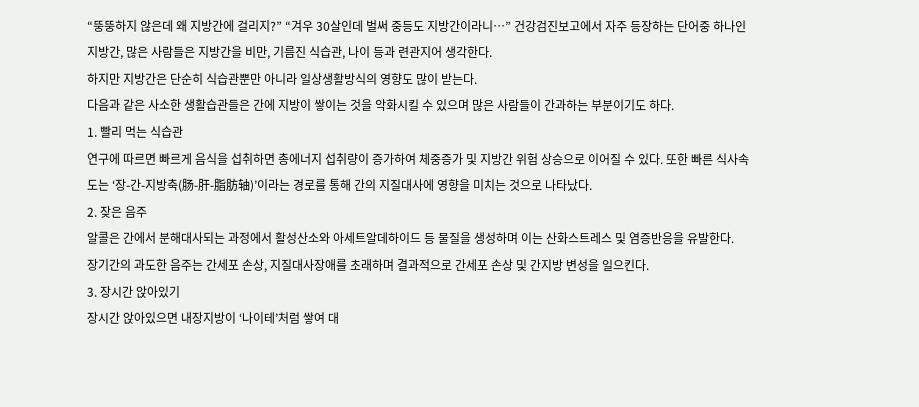“뚱뚱하지 않은데 왜 지방간에 걸리지?” “겨우 30살인데 벌써 중등도 지방간이라니…” 건강검진보고에서 자주 등장하는 단어중 하나인 지방간, 많은 사람들은 지방간을 비만, 기름진 식습관, 나이 등과 련관지어 생각한다.
하지만 지방간은 단순히 식습관뿐만 아니라 일상생활방식의 영향도 많이 받는다.
다음과 같은 사소한 생활습관들은 간에 지방이 쌓이는 것을 악화시킬 수 있으며 많은 사람들이 간과하는 부분이기도 하다.
1. 빨리 먹는 식습관
연구에 따르면 빠르게 음식을 섭취하면 총에너지 섭취량이 증가하여 체중증가 및 지방간 위험 상승으로 이어질 수 있다. 또한 빠른 식사속도는 ‘장-간-지방축(肠-肝-脂肪轴)’이라는 경로를 통해 간의 지질대사에 영향을 미치는 것으로 나타났다.
2. 잦은 음주
알콜은 간에서 분해대사되는 과정에서 활성산소와 아세트알데하이드 등 물질을 생성하며 이는 산화스트레스 및 염증반응을 유발한다.
장기간의 과도한 음주는 간세포 손상, 지질대사장애를 초래하며 결과적으로 간세포 손상 및 간지방 변성을 일으킨다.
3. 장시간 앉아있기
장시간 앉아있으면 내장지방이 ‘나이테’처럼 쌓여 대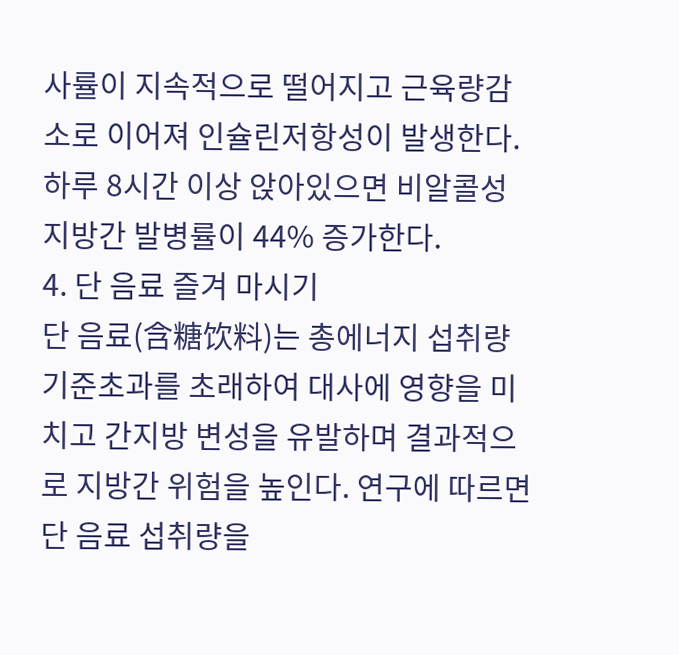사률이 지속적으로 떨어지고 근육량감소로 이어져 인슐린저항성이 발생한다. 하루 8시간 이상 앉아있으면 비알콜성 지방간 발병률이 44% 증가한다.
4. 단 음료 즐겨 마시기
단 음료(含糖饮料)는 총에너지 섭취량 기준초과를 초래하여 대사에 영향을 미치고 간지방 변성을 유발하며 결과적으로 지방간 위험을 높인다. 연구에 따르면 단 음료 섭취량을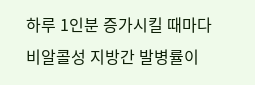하루 1인분 증가시킬 때마다 비알콜성 지방간 발병률이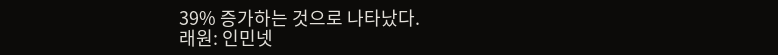39% 증가하는 것으로 나타났다.
래원: 인민넷